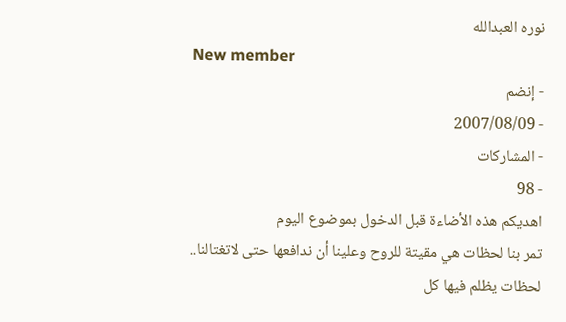نوره العبدالله
New member
- إنضم
- 2007/08/09
- المشاركات
- 98
اهديكم هذه الأضاءة قبل الدخول بموضوع اليوم
تمر بنا لحظات هي مقيتة للروح وعلينا أن ندافعها حتى لاتغتالنا..
لحظات يظلم فيها كل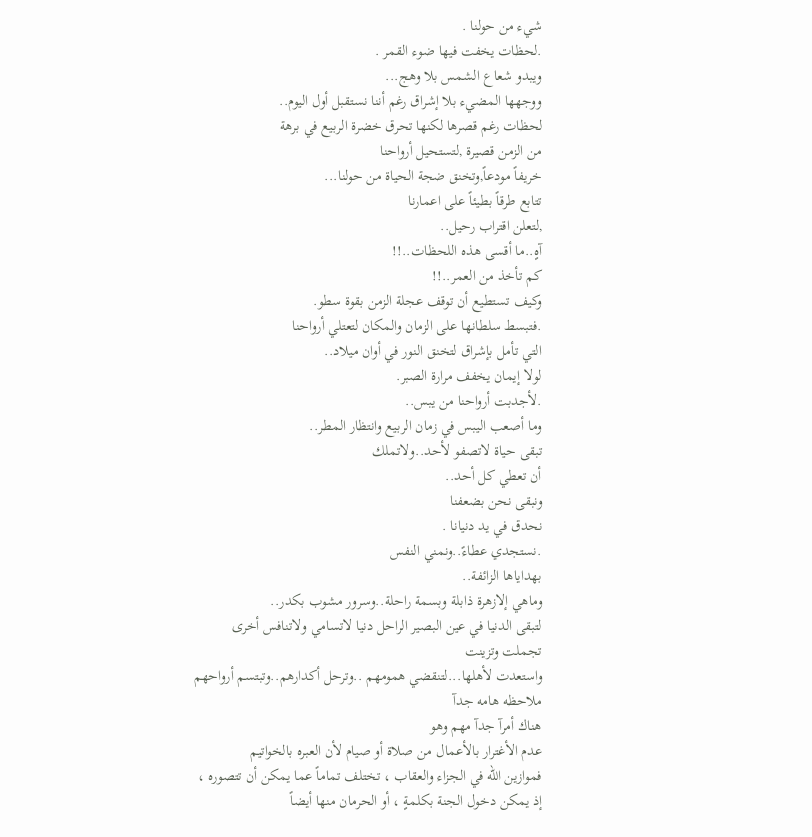شيء من حولنا .
.لحظات يخفت فيها ضوء القمر .
ويبدو شعاع الشمس بلا وهج...
ووجهها المضيء بلا إشراق رغم أننا نستقبل أول اليوم..
لحظات رغم قصرها لكنها تحرق خضرة الربيع في برهة
من الزمن قصيرة ,لتستحيل أرواحنا
خريفاً مودعاً,وتخنق ضجة الحياة من حولنا...
تتابع طرقاً بطيئاً على اعمارنا
,لتعلن اقتراب رحيل..
آهٍ..ما أقسى هذه اللحظات..!!
كم تأخذ من العمر..!!
وكيف تستطيع أن توقف عجلة الزمن بقوة سطو.
.فتبسط سلطانها على الزمان والمكان لتعتلي أرواحنا
التي تأمل بإشراق لتخنق النور في أوان ميلاد..
لولا إيمان يخفف مرارة الصبر.
.لأجدبت أرواحنا من يبس..
وما أصعب اليبس في زمان الربيع وانتظار المطر..
تبقى حياة لاتصفو لأحد..ولاتملك
أن تعطي كل أحد..
ونبقى نحن بضعفنا
نحدق في يد دنيانا .
.نستجدي عطاءً..ونمني النفس
بهداياها الزائفة..
وماهي إلازهرة ذابلة وبسمة راحلة..وسرور مشوب بكدر..
لتبقى الدنيا في عين البصير الراحل دنيا لاتسامي ولاتنافس أخرى تجملت وتزينت
واستعدت لأهلها...لتنقضي همومهم ..وترحل أكدارهم..وتبتسم أرواحهم
ملاحظه هامه جدآ
هناك أمرآ جدآ مهم وهو
عدم الأغترار بالأعمال من صلاة أو صيام لأن العبره بالخواتيم
فموازين الله في الجزاء والعقاب ، تختلف تماماً عما يمكن أن تتصوره ،
إذ يمكن دخول الجنة بكلمةٍ ، أو الحرمان منها أيضاً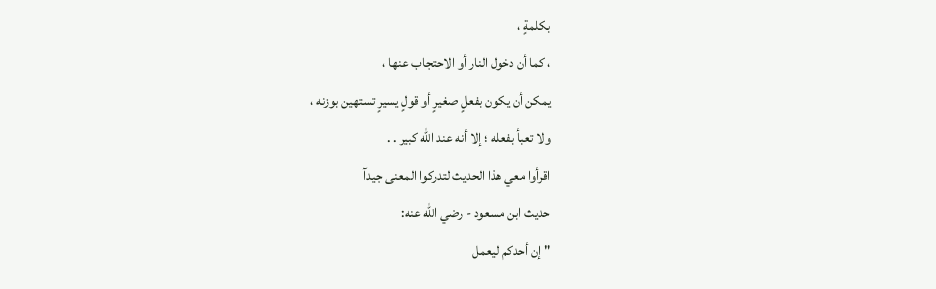بكلمةٍ ،
، كما أن دخول النار أو الاحتجاب عنها ،
يمكن أن يكون بفعلٍ صغيرٍ أو قولٍ يسيرٍ تستهين بوزنه ،
ولا تعبأ بفعله ؛ إلا أنه عند الله كبير . .
اقرأوا معي هذا الحديث لتدركوا المعنى جيدآ
حديث ابن مسعود - رضي الله عنه:
" إن أحدكم ليعمل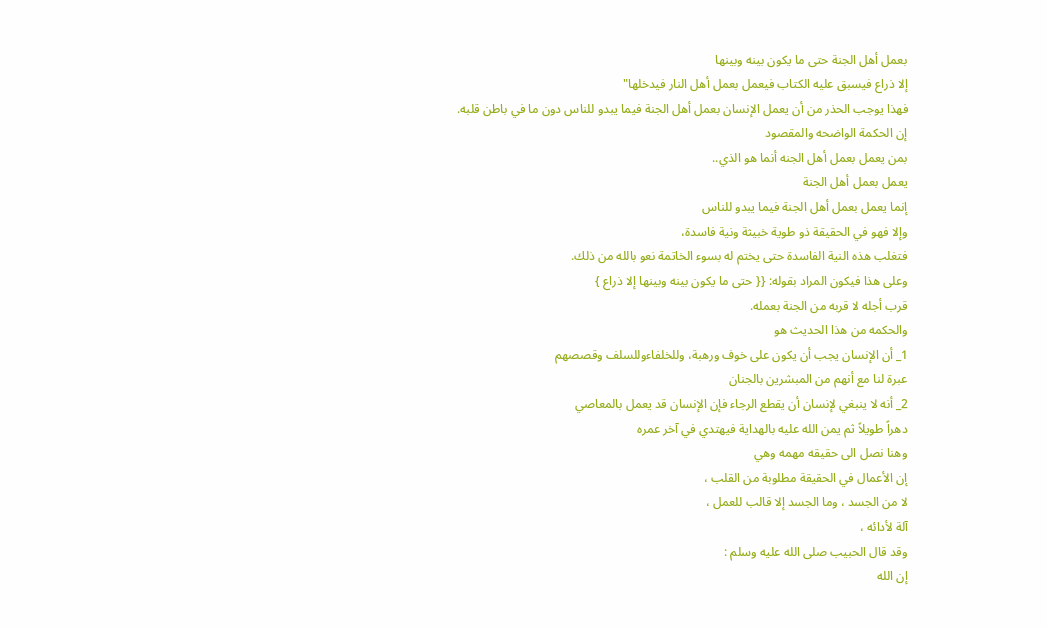بعمل أهل الجنة حتى ما يكون بينه وبينها
إلا ذراع فيسبق عليه الكتاب فيعمل بعمل أهل النار فيدخلها"
فهذا يوجب الحذر من أن يعمل الإنسان بعمل أهل الجنة فيما يبدو للناس دون ما في باطن قلبه.
إن الحكمة الواضحه والمقصود
بمن يعمل بعمل أهل الجنه أنما هو الذي..
يعمل بعمل أهل الجنة
إنما يعمل بعمل أهل الجنة فيما يبدو للناس
وإلا فهو في الحقيقة ذو طوية خبيثة ونية فاسدة،
فتغلب هذه النية الفاسدة حتى يختم له بسوء الخاتمة نعو بالله من ذلك.
وعلى هذا فيكون المراد بقوله: {{ حتى ما يكون بينه وبينها إلا ذراع }
قرب أجله لا قربه من الجنة بعمله.
والحكمه من هذا الحديث هو
1_ أن الإنسان يجب أن يكون على خوف ورهبة، وللخلفاءوللسلف وقصصهم
عبرة لنا مع أنهم من المبشرين بالجنان
2_ أنه لا ينبغي لإنسان أن يقطع الرجاء فإن الإنسان قد يعمل بالمعاصي
دهراً طويلاً ثم يمن الله عليه بالهداية فيهتدي في آخر عمره
وهنا نصل الى حقيقه مهمه وهي
إن الأعمال في الحقيقة مطلوبة من القلب ،
لا من الجسد ، وما الجسد إلا قالب للعمل ،
آلة لأدائه ،
وقد قال الحبيب صلى الله عليه وسلم :
إن الله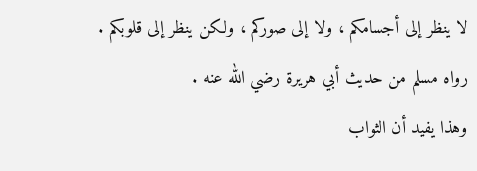لا ينظر إلى أجسامكم ، ولا إلى صوركم ، ولكن ينظر إلى قلوبكم .
رواه مسلم من حديث أبي هريرة رضي الله عنه .
وهذا يفيد أن الثواب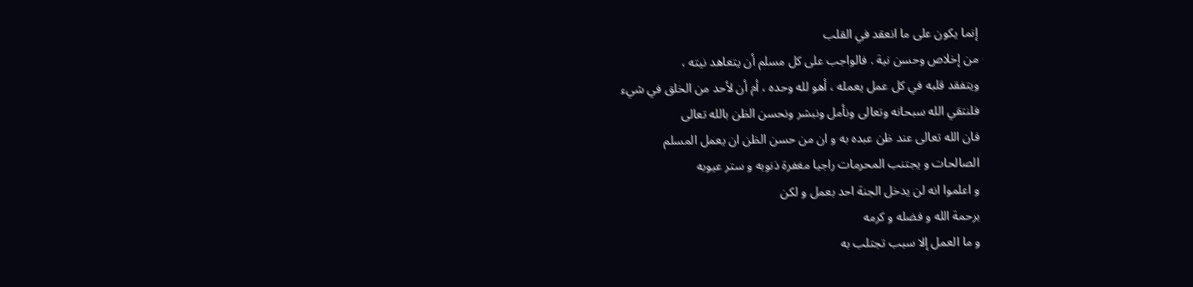إنما يكون على ما انعقد في القلب
من إخلاص وحسن نية . فالواجب على كل مسلم أن يتعاهد نيته ،
ويتفقد قلبه في كل عمل يعمله ، أهو لله وحده ، أم أن لأحد من الخلق في شيء
فلنتقي الله سبحانه وتعالى ونأمل ونبشر ونحسن الظن بالله تعالى
فان الله تعالى عند ظن عبده به و ان من حسن الظن ان يعمل المسلم
الصالحات و يجتنب المحرمات راجيا مغفرة ذنوبه و ستر عيوبه
و اعلموا انه لن يدخل الجنة احد بعمل و لكن
برحمة الله و فضله و كرمه
و ما العمل إلا سبب تجتلب به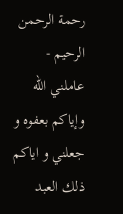رحمة الرحمن الرحيم -
عاملني الله وإياكم بعفوه و جعلني و اياكم ذلك العبد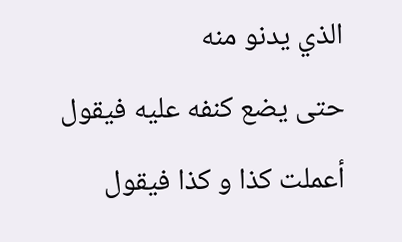الذي يدنو منه
حتى يضع كنفه عليه فيقول أعملت كذا و كذا فيقول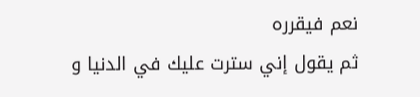نعم فيقرره
ثم يقول إني سترت عليك في الدنيا و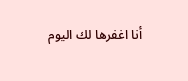أنا اغفرها لك اليوم